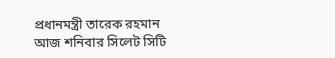প্রধানমন্ত্রী তারেক রহমান আজ শনিবার সিলেট সিটি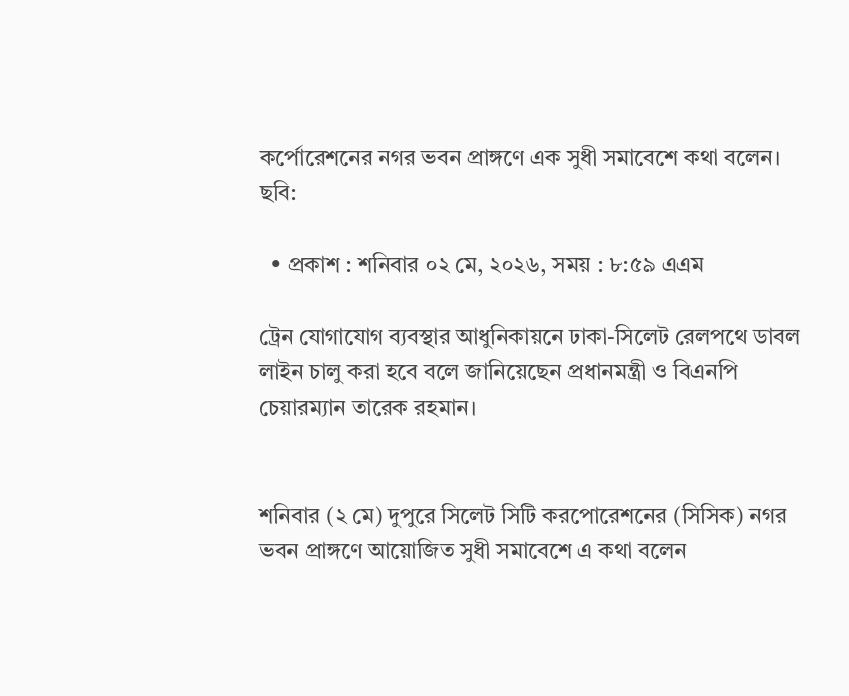কর্পোরেশনের নগর ভবন প্রাঙ্গণে এক সুধী সমাবেশে কথা বলেন। ছবি:

  • প্রকাশ : শনিবার ০২ মে, ২০২৬, সময় : ৮:৫৯ এএম

ট্রেন যোগাযোগ ব্যবস্থার আধুনিকায়নে ঢাকা-সিলেট রেলপথে ডাবল লাইন চালু করা হবে বলে জানিয়েছেন প্রধানমন্ত্রী ও বিএনপি চেয়ারম্যান তারেক রহমান।


শনিবার (২ মে) দুপুরে সিলেট সিটি করপোরেশনের (সিসিক) নগর ভবন প্রাঙ্গণে আয়োজিত সুধী সমাবেশে এ কথা বলেন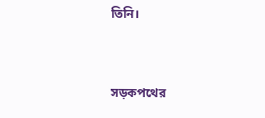তিনি।


সড়কপথের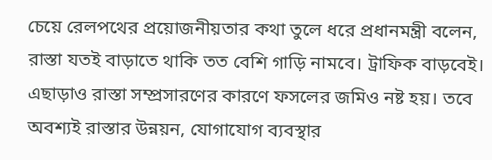চেয়ে রেলপথের প্রয়োজনীয়তার কথা তুলে ধরে প্রধানমন্ত্রী বলেন, রাস্তা যতই বাড়াতে থাকি তত বেশি গাড়ি নামবে। ট্রাফিক বাড়বেই। এছাড়াও রাস্তা সম্প্রসারণের কারণে ফসলের জমিও নষ্ট হয়। তবে অবশ্যই রাস্তার উন্নয়ন, যোগাযোগ ব্যবস্থার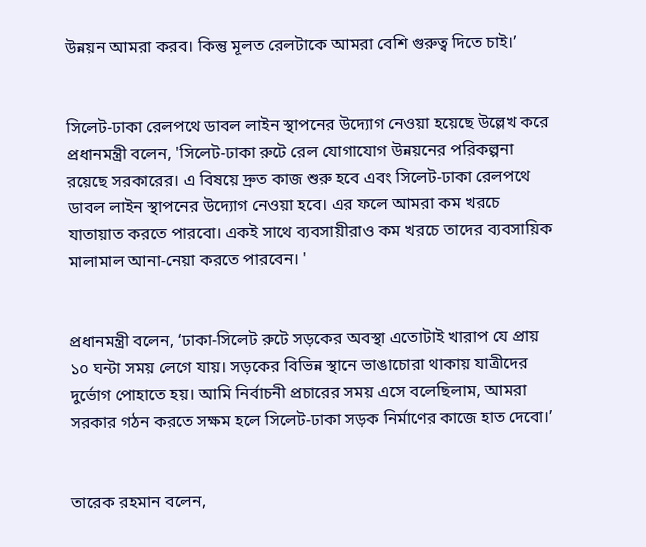উন্নয়ন আমরা করব। কিন্তু মূলত রেলটাকে আমরা বেশি গুরুত্ব দিতে চাই।’


সিলেট-ঢাকা রেলপথে ডাবল লাইন স্থাপনের উদ্যোগ নেওয়া হয়েছে উল্লেখ করে প্রধানমন্ত্রী বলেন, 'সিলেট-ঢাকা রুটে রেল যোগাযোগ উন্নয়নের পরিকল্পনা রয়েছে সরকারের। এ বিষয়ে দ্রুত কাজ শুরু হবে এবং সিলেট-ঢাকা রেলপথে ডাবল লাইন স্থাপনের উদ্যোগ নেওয়া হবে। এর ফলে আমরা কম খরচে যাতায়াত করতে পারবো। একই সাথে ব্যবসায়ীরাও কম খরচে তাদের ব্যবসায়িক মালামাল আনা-নেয়া করতে পারবেন। '


প্রধানমন্ত্রী বলেন, ‘ঢাকা-সিলেট রুটে সড়কের অবস্থা এতোটাই খারাপ যে প্রায় ১০ ঘন্টা সময় লেগে যায়। সড়কের বিভিন্ন স্থানে ভাঙাচোরা থাকায় যাত্রীদের দুর্ভোগ পোহাতে হয়। আমি নির্বাচনী প্রচারের সময় এসে বলেছিলাম, আমরা সরকার গঠন করতে সক্ষম হলে সিলেট-ঢাকা সড়ক নির্মাণের কাজে হাত দেবো।’


তারেক রহমান বলেন,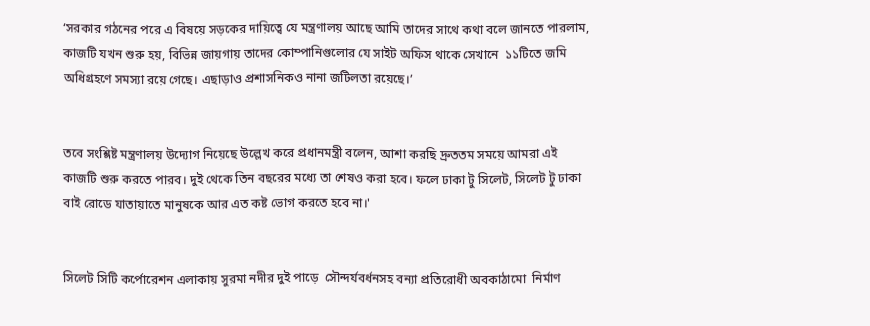‘সরকার গঠনের পরে এ বিষয়ে সড়কের দায়িত্বে যে মন্ত্রণালয় আছে আমি তাদের সাথে কথা বলে জানতে পারলাম, কাজটি যখন শুরু হয়, বিভিন্ন জায়গায় তাদের কোম্পানিগুলোর যে সাইট অফিস থাকে সেখানে  ১১টিতে জমি অধিগ্রহণে সমস্যা রয়ে গেছে। এছাড়াও প্রশাসনিকও নানা জটিলতা রয়েছে।’


তবে সংশ্লিষ্ট মন্ত্রণালয় উদ্যোগ নিয়েছে উল্লেখ করে প্রধানমন্ত্রী বলেন, আশা করছি দ্রুততম সময়ে আমরা এই কাজটি শুরু করতে পারব। দুই থেকে তিন বছরের মধ্যে তা শেষও করা হবে। ফলে ঢাকা টু সিলেট, সিলেট টু ঢাকা বাই রোডে যাতায়াতে মানুষকে আর এত কষ্ট ভোগ করতে হবে না।'


সিলেট সিটি কর্পোরেশন এলাকায় সুরমা নদীর দুই পাড়ে  সৌন্দর্যবর্ধনসহ বন্যা প্রতিরোধী অবকাঠামো  নির্মাণ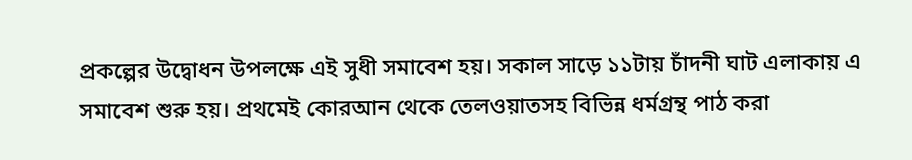প্রকল্পের উদ্বোধন উপলক্ষে এই সুধী সমাবেশ হয়। সকাল সাড়ে ১১টায় চাঁদনী ঘাট এলাকায় এ সমাবেশ শুরু হয়। প্রথমেই কোরআন থেকে তেলওয়াতসহ বিভিন্ন ধর্মগ্রন্থ পাঠ করা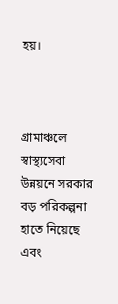হয়।



গ্রামাঞ্চলে স্বাস্থ্যসেবা উন্নয়নে সরকার বড় পরিকল্পনা হাতে নিয়েছে এবং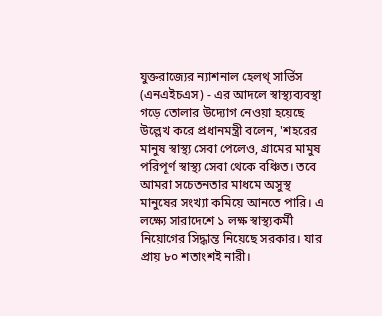যুক্তরাজ্যের ন্যাশনাল হেলথ্ সার্ভিস (এনএইচএস) - এর আদলে স্বাস্থ্যব্যবস্থা গড়ে তোলার উদ্যোগ নেওয়া হয়েছে উল্লেখ করে প্রধানমন্ত্রী বলেন, 'শহরের মানুষ স্বাস্থ্য সেবা পেলেও, গ্রামের মামুষ পরিপূর্ণ স্বাস্থ্য সেবা থেকে বঞ্চিত। তবে আমরা সচেতনতার মাধমে অসুস্থ মানুষের সংখ্যা কমিয়ে আনতে পারি। এ লক্ষ্যে সারাদেশে ১ লক্ষ স্বাস্থ্যকর্মী নিয়োগের সিদ্ধান্ত নিয়েছে সরকার। যার প্রায় ৮০ শতাংশই নারী।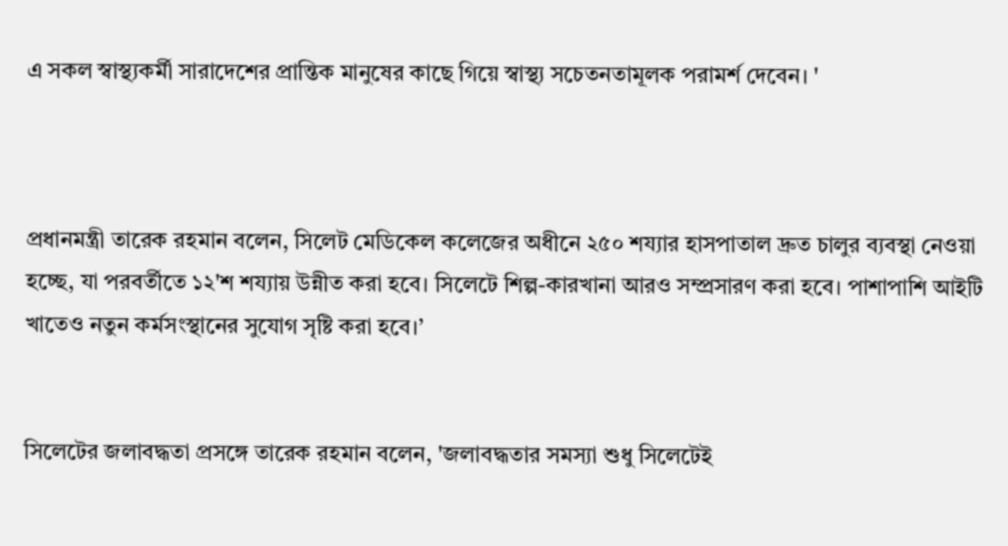এ সকল স্বাস্থ্যকর্মী সারাদেশের প্রান্তিক মানুষের কাছে গিয়ে স্বাস্থ্য সচেতনতামূলক পরামর্শ দেবেন। '



প্রধানমন্ত্রী তারেক রহমান বলেন, সিলেট মেডিকেল কলেজের অধীনে ২৫০ শয্যার হাসপাতাল দ্রুত চালুর ব্যবস্থা নেওয়া হচ্ছে, যা পরবর্তীতে ১২'শ শয্যায় উন্নীত করা হবে। সিলেটে শিল্প-কারখানা আরও সম্প্রসারণ করা হবে। পাশাপাশি আইটি খাতেও নতুন কর্মসংস্থানের সুযোগ সৃষ্টি করা হবে।’


সিলেটের জলাবদ্ধতা প্রসঙ্গে তারেক রহমান বলেন, 'জলাবদ্ধতার সমস্যা শুধু সিলেটেই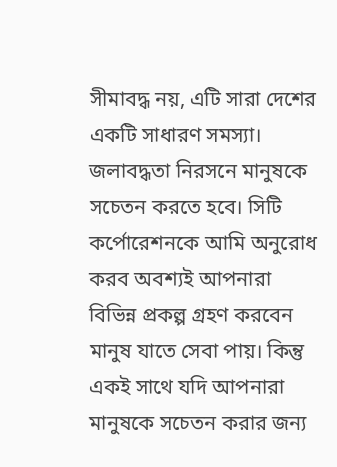সীমাবদ্ধ নয়, এটি সারা দেশের একটি সাধারণ সমস্যা। জলাবদ্ধতা নিরসনে মানুষকে সচেতন করতে হবে। সিটি কর্পোরেশনকে আমি অনুরোধ করব অবশ্যই আপনারা বিভিন্ন প্রকল্প গ্রহণ করবেন মানুষ যাতে সেবা পায়। কিন্তু একই সাথে যদি আপনারা মানুষকে সচেতন করার জন্য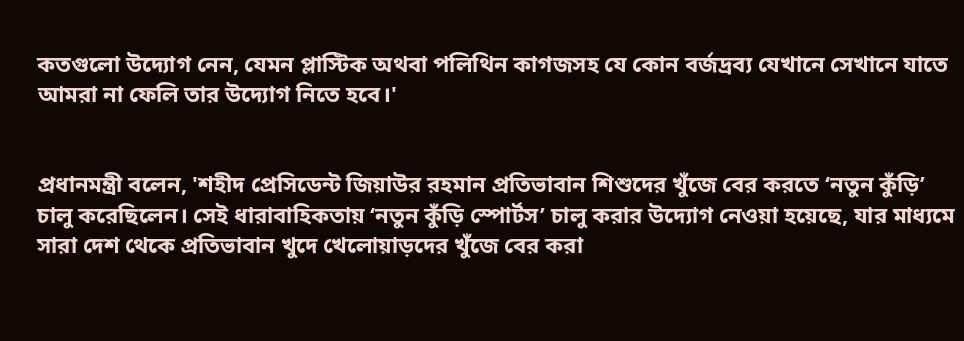কতগুলো উদ্যোগ নেন, যেমন প্লাস্টিক অথবা পলিথিন কাগজসহ যে কোন বর্জদ্রব্য যেখানে সেখানে যাতে আমরা না ফেলি তার উদ্যোগ নিতে হবে।'


প্রধানমন্ত্রী বলেন, 'শহীদ প্রেসিডেন্ট জিয়াউর রহমান প্রতিভাবান শিশুদের খুঁজে বের করতে ‘নতুন কুঁড়ি’ চালু করেছিলেন। সেই ধারাবাহিকতায় ‘নতুন কুঁড়ি স্পোর্টস’ চালু করার উদ্যোগ নেওয়া হয়েছে, যার মাধ্যমে সারা দেশ থেকে প্রতিভাবান খুদে খেলোয়াড়দের খুঁজে বের করা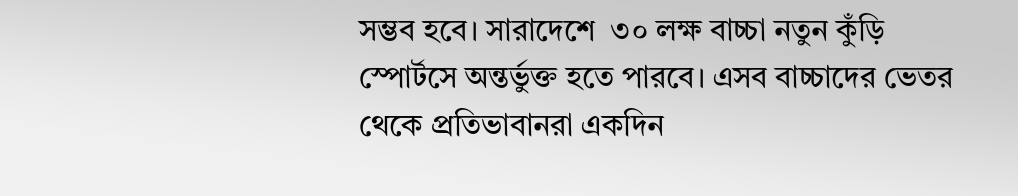সম্ভব হবে। সারাদেশে  ৩০ লক্ষ বাচ্চা নতুন কুঁড়ি স্পোর্টসে অন্তর্ভুক্ত হতে পারবে। এসব বাচ্চাদের ভেতর থেকে প্রতিভাবানরা একদিন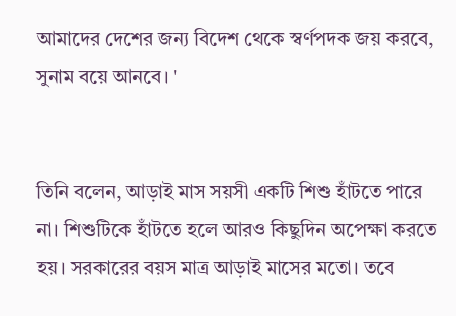আমাদের দেশের জন্য বিদেশ থেকে স্বর্ণপদক জয় করবে, সুনাম বয়ে আনবে। '


তিনি বলেন, আড়াই মাস সয়সী একটি শিশু হাঁটতে পারে না। শিশুটিকে হাঁটতে হলে আরও কিছুদিন অপেক্ষা করতে হয়। সরকারের বয়স মাত্র আড়াই মাসের মতো। তবে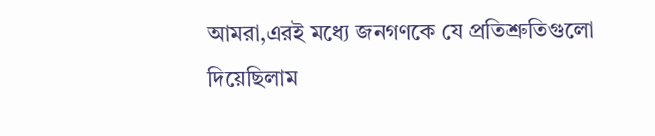আমরা,এরই মধ্যে জনগণকে যে প্রতিশ্রুতিগুলো দিয়েছিলাম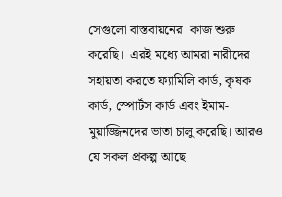সেগুলো বাস্তবায়নের  কাজ শুরু করেছি।  এরই মধ্যে আমরা নারীদের সহায়তা করতে ফ্যামিলি কার্ড, কৃষক কার্ড, স্পোর্টস কার্ড এবং ইমাম-মুয়াজ্জিনদের ভাতা চালু করেছি। আরও যে সকল প্রকল্প আছে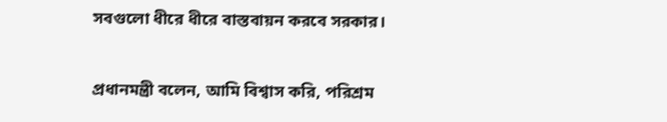সবগুলো ধীরে ধীরে বাস্তবায়ন করবে সরকার।


প্রধানমন্ত্রী বলেন, আমি বিশ্বাস করি, পরিশ্রম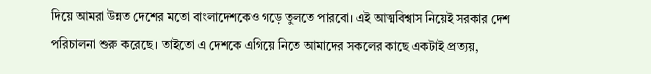দিয়ে আমরা উন্নত দেশের মতো বাংলাদেশকেও গড়ে তুলতে পারবো। এই আত্মবিশ্বাস নিয়েই সরকার দেশ পরিচালনা শুরু করেছে। তাইতো এ দেশকে এগিয়ে নিতে আমাদের সকলের কাছে একটাই প্রত্যয়,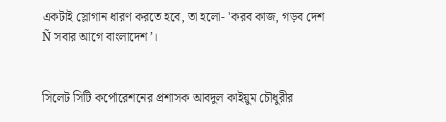একটাই স্লোগান ধারণ করতে হবে, তা হলো- 'করব কাজ, গড়ব দেশ Ñ সবার আগে বাংলাদেশ’।


সিলেট সিটি কর্পোরেশনের প্রশাসক আবদুল কাইয়ুম চৌধুরীর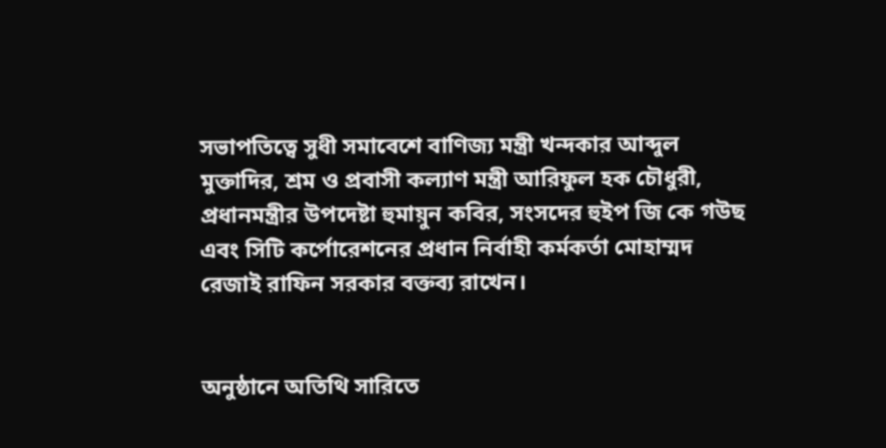সভাপতিত্বে সুধী সমাবেশে বাণিজ্য মন্ত্রী খন্দকার আব্দুল মুক্তাদির, শ্রম ও প্রবাসী কল্যাণ মন্ত্রী আরিফুল হক চৌধুরী, প্রধানমন্ত্রীর উপদেষ্টা হুমায়ুন কবির, সংসদের হুইপ জি কে গউছ এবং সিটি কর্পোরেশনের প্রধান নির্বাহী কর্মকর্তা মোহাম্মদ রেজাই রাফিন সরকার বক্তব্য রাখেন।


অনুষ্ঠানে অতিথি সারিতে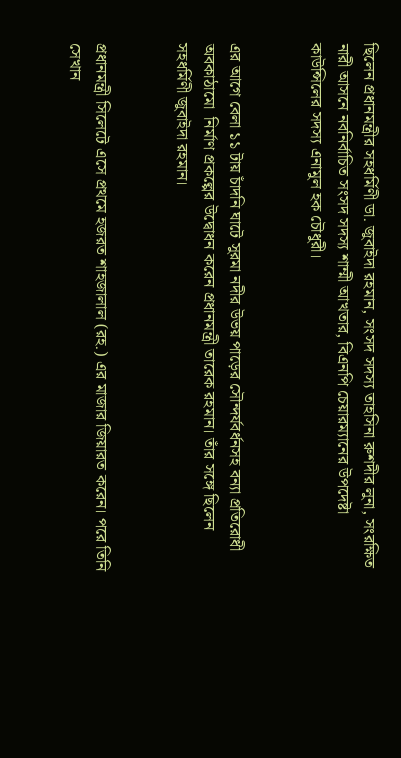ছিলেন প্রধানমন্ত্রীর সহধর্মিণী ডা. জুবাইদা রহমান, সংসদ সদস্য তাহসিনা রুশদীর লুনা, সংরক্ষিত নারী আসনে নবনির্বাচিত সংসদ সদস্য শাম্মী আখতার, বিএনপি চেয়ারম্যানের উপদেষ্টা কাউন্সিলের সদস্য এনামুল হক চৌধুরী।


এর আগে বেলা ১১ টায় চাঁদনি ঘাটে সুরমা নদীর উভয় পাড়ের সৌন্দর্যবর্ধনসহ বন্যা প্রতিরোধী অবকাঠামো  নির্মাণ প্রকল্পের উদ্বোধন করেন প্রধানমন্ত্রী তারেক রহমান। তাঁর সঙ্গে ছিলেন সহধর্মিণী জুবাইদা রহমান।


প্রধানমন্ত্রী সিলেটে এসে প্রথমে হজরত শাহজালাল (রহ.) এর মাজার জিয়ারত করেন। পরে তিনি সেখান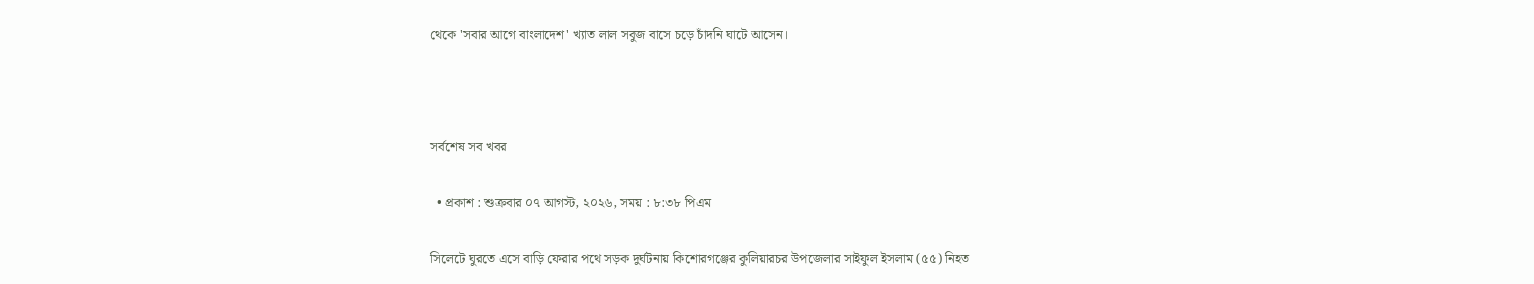থেকে 'সবার আগে বাংলাদেশ' খ্যাত লাল সবুজ বাসে চড়ে চাঁদনি ঘাটে আসেন।



সর্বশেষ সব খবর

  • প্রকাশ : শুক্রবার ০৭ আগস্ট, ২০২৬, সময় : ৮:৩৮ পিএম

সিলেটে ঘুরতে এসে বাড়ি ফেরার পথে সড়ক দুর্ঘটনায় কিশোরগঞ্জের কুলিয়ারচর উপজেলার সাইফুল ইসলাম (৫৫) নিহত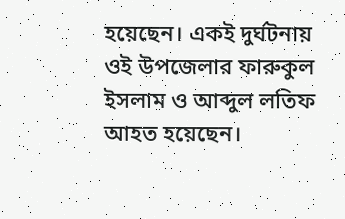হয়েছেন। একই দুর্ঘটনায় ওই উপজেলার ফারুকুল ইসলাম ও আব্দুল লতিফ আহত হয়েছেন।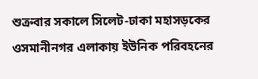শুক্রবার সকালে সিলেট-ঢাকা মহাসড়কের ওসমানীনগর এলাকায় ইউনিক পরিবহনের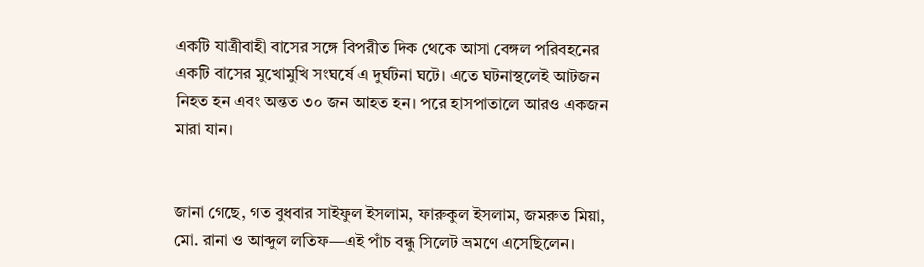একটি যাত্রীবাহী বাসের সঙ্গে বিপরীত দিক থেকে আসা বেঙ্গল পরিবহনের একটি বাসের মুখোমুখি সংঘর্ষে এ দুর্ঘটনা ঘটে। এতে ঘটনাস্থলেই আটজন নিহত হন এবং অন্তত ৩০ জন আহত হন। পরে হাসপাতালে আরও একজন মারা যান।


জানা গেছে, গত বুধবার সাইফুল ইসলাম, ফারুকুল ইসলাম, জমরুত মিয়া, মো. রানা ও আব্দুল লতিফ—এই পাঁচ বন্ধু সিলেট ভ্রমণে এসেছিলেন।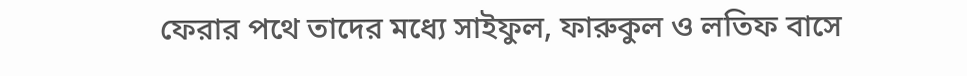ফেরার পথে তাদের মধ্যে সাইফুল, ফারুকুল ও লতিফ বাসে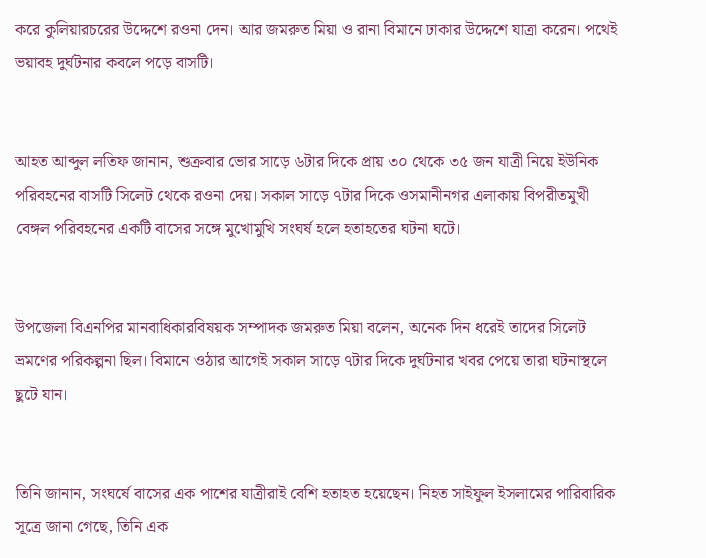করে কুলিয়ারচরের উদ্দেশে রওনা দেন। আর জমরুত মিয়া ও রানা বিমানে ঢাকার উদ্দেশে যাত্রা করেন। পথেই ভয়াবহ দুর্ঘটনার কবলে পড়ে বাসটি।


আহত আব্দুল লতিফ জানান, শুক্রবার ভোর সাড়ে ৬টার দিকে প্রায় ৩০ থেকে ৩৫ জন যাত্রী নিয়ে ইউনিক পরিবহনের বাসটি সিলেট থেকে রওনা দেয়। সকাল সাড়ে ৭টার দিকে ওসমানীনগর এলাকায় বিপরীতমুখী বেঙ্গল পরিবহনের একটি বাসের সঙ্গে মুখোমুখি সংঘর্ষ হলে হতাহতের ঘটনা ঘটে।


উপজেলা বিএনপির মানবাধিকারবিষয়ক সম্পাদক জমরুত মিয়া বলেন, অনেক দিন ধরেই তাদের সিলেট ভ্রমণের পরিকল্পনা ছিল। বিমানে ওঠার আগেই সকাল সাড়ে ৭টার দিকে দুর্ঘটনার খবর পেয়ে তারা ঘটনাস্থলে ছুটে যান।


তিনি জানান, সংঘর্ষে বাসের এক পাশের যাত্রীরাই বেশি হতাহত হয়েছেন। নিহত সাইফুল ইসলামের পারিবারিক সূত্রে জানা গেছে, তিনি এক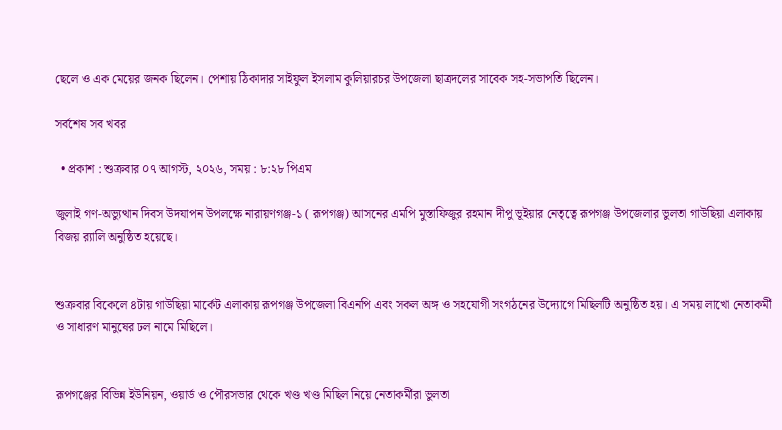ছেলে ও এক মেয়ের জনক ছিলেন। পেশায় ঠিকাদার সাইফুল ইসলাম কুলিয়ারচর উপজেলা ছাত্রদলের সাবেক সহ-সভাপতি ছিলেন।

সর্বশেষ সব খবর

  • প্রকাশ : শুক্রবার ০৭ আগস্ট, ২০২৬, সময় : ৮:২৮ পিএম

জুলাই গণ-অভ্যুত্থান দিবস উদযাপন উপলক্ষে নারায়ণগঞ্জ-১ ( রূপগঞ্জ) আসনের এমপি মুস্তাফিজুর রহমান দীপু ভূইয়ার নেতৃত্বে রূপগঞ্জ উপজেলার ভুলতা গাউছিয়া এলাকায়  বিজয় র‌্যালি অনুষ্ঠিত হয়েছে।


শুক্রবার বিকেলে ৪টায় গাউছিয়া মার্কেট এলাকায় রূপগঞ্জ উপজেলা বিএনপি এবং সকল অঙ্গ ও সহযোগী সংগঠনের উদ্যোগে মিছিলটি অনুষ্ঠিত হয়। এ সময় লাখো নেতাকর্মী ও সাধারণ মানুষের ঢল নামে মিছিলে।


রূপগঞ্জের বিভিন্ন ইউনিয়ন, ওয়ার্ড ও পৌরসভার থেকে খণ্ড খণ্ড মিছিল নিয়ে নেতাকর্মীরা ভুলতা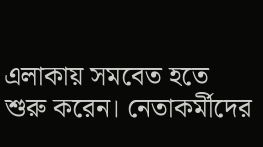এলাকায় সমবেত হতে শুরু করেন। নেতাকর্মীদের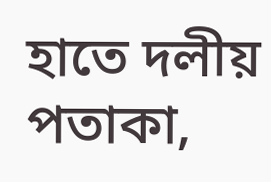হাতে দলীয় পতাকা,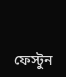ফেস্টুন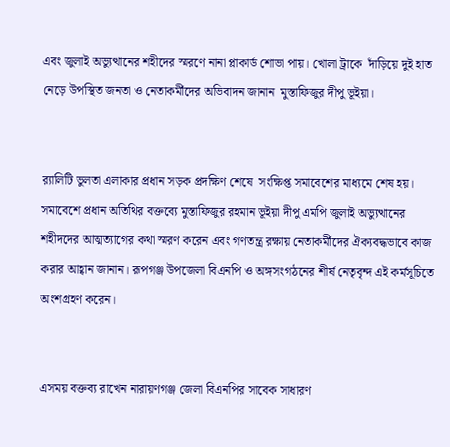এবং জুলাই অভ্যুত্থানের শহীদের স্মরণে নানা প্লাকার্ড শোভা পায়। খোলা ট্রাকে  দাঁড়িয়ে দুই হাত নেড়ে উপস্থিত জনতা ও নেতাকর্মীদের অভিবাদন জানান  মুস্তাফিজুর দীপু ভূইয়া।


র‌্যালিটি ভুলতা এলাকার প্রধান সড়ক প্রদক্ষিণ শেষে  সংক্ষিপ্ত সমাবেশের মাধ্যমে শেষ হয়। সমাবেশে প্রধান অতিথির বক্তব্যে মুস্তাফিজুর রহমান ভূইয়া দীপু এমপি জুলাই অভ্যুত্থানের শহীদদের আত্মত্যাগের কথা স্মরণ করেন এবং গণতন্ত্র রক্ষায় নেতাকর্মীদের ঐক্যবদ্ধভাবে কাজ করার আহ্বান জানান। রূপগঞ্জ উপজেলা বিএনপি ও অঙ্গসংগঠনের শীর্ষ নেতৃবৃন্দ এই কর্মসূচিতে অংশগ্রহণ করেন।


এসময় বক্তব্য রাখেন নারায়ণগঞ্জ জেলা বিএনপির সাবেক সাধারণ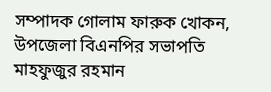সম্পাদক গোলাম ফারুক খোকন,  উপজেলা বিএনপির সভাপতি মাহফুজুর রহমান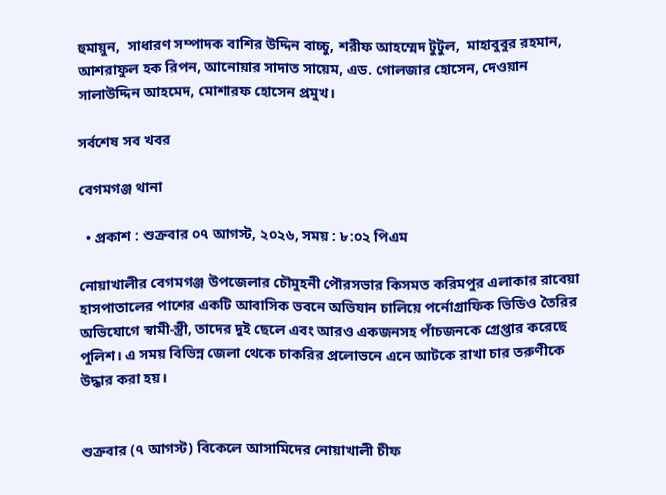হুমায়ুন,  সাধারণ সম্পাদক বাশির উদ্দিন বাচ্চু, শরীফ আহম্মেদ টুটুল,  মাহাবুবুর রহমান, আশরাফুল হক রিপন, আনোয়ার সাদাত সায়েম, এড. গোলজার হোসেন, দেওয়ান সালাউদ্দিন আহমেদ, মোশারফ হোসেন প্রমুখ।

সর্বশেষ সব খবর

বেগমগঞ্জ থানা

  • প্রকাশ : শুক্রবার ০৭ আগস্ট, ২০২৬, সময় : ৮:০২ পিএম

নোয়াখালীর বেগমগঞ্জ উপজেলার চৌমুহনী পৌরসভার কিসমত করিমপুর এলাকার রাবেয়া হাসপাতালের পাশের একটি আবাসিক ভবনে অভিযান চালিয়ে পর্নোগ্রাফিক ভিডিও তৈরির অভিযোগে স্বামী-স্ত্রী, তাদের দুই ছেলে এবং আরও একজনসহ পাঁচজনকে গ্রেপ্তার করেছে পুলিশ। এ সময় বিভিন্ন জেলা থেকে চাকরির প্রলোভনে এনে আটকে রাখা চার তরুণীকে উদ্ধার করা হয়।


শুক্রবার (৭ আগস্ট) বিকেলে আসামিদের নোয়াখালী চীফ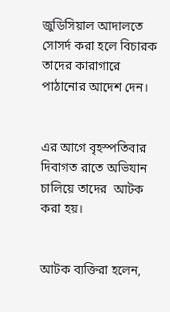জুডিসিয়াল আদালতে সোসর্দ করা হলে বিচারক তাদের কারাগারে পাঠানোর আদেশ দেন।


এর আগে বৃহস্পতিবার দিবাগত রাতে অভিযান চালিয়ে তাদের  আটক করা হয়।


আটক ব্যক্তিরা হলেন,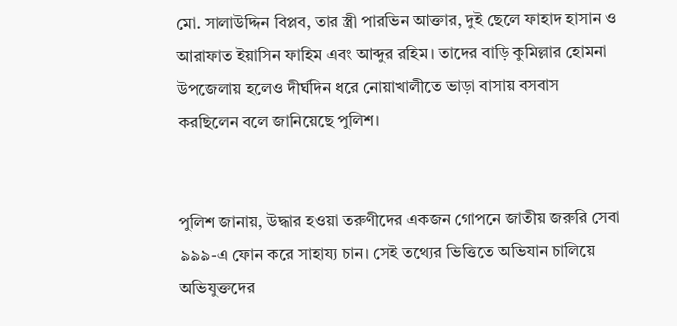মো. সালাউদ্দিন বিপ্লব, তার স্ত্রী পারভিন আক্তার, দুই ছেলে ফাহাদ হাসান ও আরাফাত ইয়াসিন ফাহিম এবং আব্দুর রহিম। তাদের বাড়ি কুমিল্লার হোমনা উপজেলায় হলেও দীর্ঘদিন ধরে নোয়াখালীতে ভাড়া বাসায় বসবাস করছিলেন বলে জানিয়েছে পুলিশ।


পুলিশ জানায়, উদ্ধার হওয়া তরুণীদের একজন গোপনে জাতীয় জরুরি সেবা ৯৯৯-এ ফোন করে সাহায্য চান। সেই তথ্যের ভিত্তিতে অভিযান চালিয়ে অভিযুক্তদের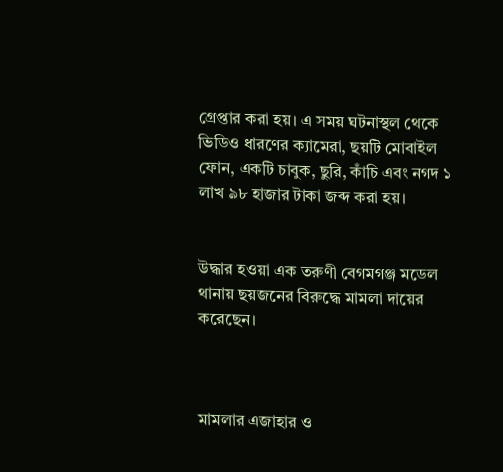গ্রেপ্তার করা হয়। এ সময় ঘটনাস্থল থেকে ভিডিও ধারণের ক্যামেরা, ছয়টি মোবাইল ফোন, একটি চাবুক, ছুরি, কাঁচি এবং নগদ ১ লাখ ৯৮ হাজার টাকা জব্দ করা হয়।


উদ্ধার হওয়া এক তরুণী বেগমগঞ্জ মডেল থানায় ছয়জনের বিরুদ্ধে মামলা দায়ের করেছেন।



মামলার এজাহার ও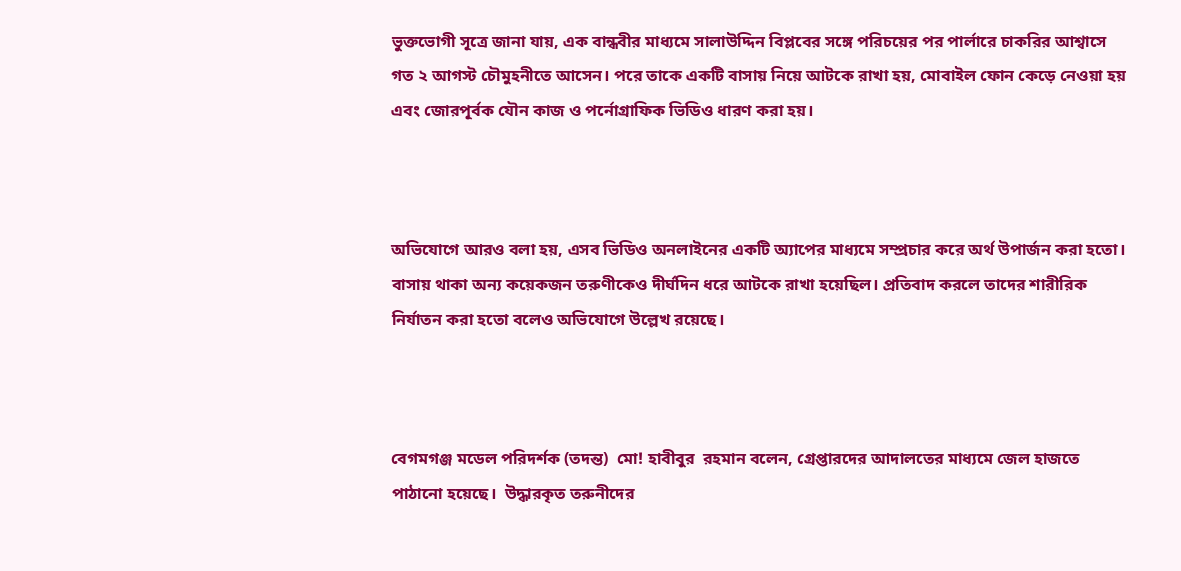ভুক্তভোগী সূত্রে জানা যায়, এক বান্ধবীর মাধ্যমে সালাউদ্দিন বিপ্লবের সঙ্গে পরিচয়ের পর পার্লারে চাকরির আশ্বাসে গত ২ আগস্ট চৌমুহনীতে আসেন। পরে তাকে একটি বাসায় নিয়ে আটকে রাখা হয়, মোবাইল ফোন কেড়ে নেওয়া হয় এবং জোরপূর্বক যৌন কাজ ও পর্নোগ্রাফিক ভিডিও ধারণ করা হয়।



অভিযোগে আরও বলা হয়, এসব ভিডিও অনলাইনের একটি অ্যাপের মাধ্যমে সম্প্রচার করে অর্থ উপার্জন করা হতো। বাসায় থাকা অন্য কয়েকজন তরুণীকেও দীর্ঘদিন ধরে আটকে রাখা হয়েছিল। প্রতিবাদ করলে তাদের শারীরিক নির্যাতন করা হতো বলেও অভিযোগে উল্লেখ রয়েছে।



বেগমগঞ্জ মডেল পরিদর্শক (তদন্ত)  মো! হাবীবুর  রহমান বলেন, গ্রেপ্তারদের আদালতের মাধ্যমে জেল হাজতে পাঠানো হয়েছে।  উদ্ধারকৃত তরুনীদের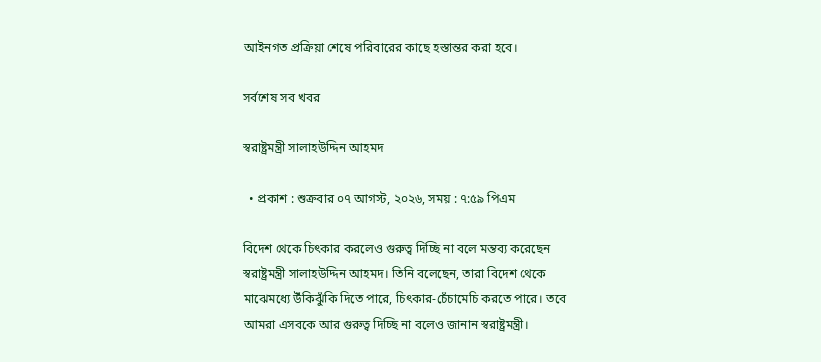আইনগত প্রক্রিয়া শেষে পরিবারের কাছে হস্তান্তর করা হবে।

সর্বশেষ সব খবর

স্বরাষ্ট্রমন্ত্রী সালাহউদ্দিন আহমদ

  • প্রকাশ : শুক্রবার ০৭ আগস্ট, ২০২৬, সময় : ৭:৫৯ পিএম

বিদেশ থেকে চিৎকার করলেও গুরুত্ব দিচ্ছি না বলে মন্তব্য করেছেন স্বরাষ্ট্রমন্ত্রী সালাহউদ্দিন আহমদ। তিনি বলেছেন, তারা বিদেশ থেকে মাঝেমধ্যে উঁকিঝুঁকি দিতে পারে, চিৎকার-চেঁচামেচি করতে পারে। তবে আমরা এসবকে আর গুরুত্ব দিচ্ছি না বলেও জানান স্বরাষ্ট্রমন্ত্রী।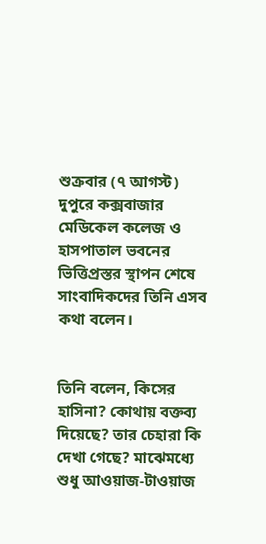শুক্রবার (৭ আগস্ট) দুপুরে কক্সবাজার মেডিকেল কলেজ ও হাসপাতাল ভবনের ভিত্তিপ্রস্তর স্থাপন শেষে সাংবাদিকদের তিনি এসব কথা বলেন।


তিনি বলেন, কিসের হাসিনা? কোথায় বক্তব্য দিয়েছে? তার চেহারা কি দেখা গেছে? মাঝেমধ্যে শুধু আওয়াজ-টাওয়াজ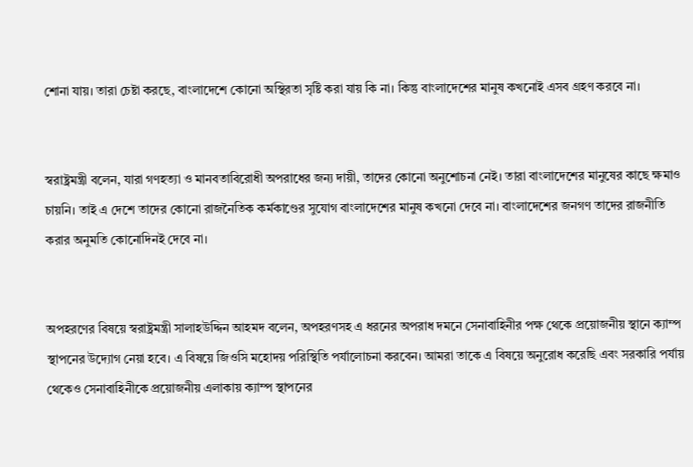শোনা যায়। তারা চেষ্টা করছে, বাংলাদেশে কোনো অস্থিরতা সৃষ্টি করা যায় কি না। কিন্তু বাংলাদেশের মানুষ কখনোই এসব গ্রহণ করবে না।


স্বরাষ্ট্রমন্ত্রী বলেন, যারা গণহত্যা ও মানবতাবিরোধী অপরাধের জন্য দায়ী, তাদের কোনো অনুশোচনা নেই। তারা বাংলাদেশের মানুষের কাছে ক্ষমাও চায়নি। তাই এ দেশে তাদের কোনো রাজনৈতিক কর্মকাণ্ডের সুযোগ বাংলাদেশের মানুষ কখনো দেবে না। বাংলাদেশের জনগণ তাদের রাজনীতি করার অনুমতি কোনোদিনই দেবে না।


অপহরণের বিষয়ে স্বরাষ্ট্রমন্ত্রী সালাহউদ্দিন আহমদ বলেন, অপহরণসহ এ ধরনের অপরাধ দমনে সেনাবাহিনীর পক্ষ থেকে প্রয়োজনীয় স্থানে ক্যাম্প স্থাপনের উদ্যোগ নেয়া হবে। এ বিষয়ে জিওসি মহোদয় পরিস্থিতি পর্যালোচনা করবেন। আমরা তাকে এ বিষয়ে অনুরোধ করেছি এবং সরকারি পর্যায় থেকেও সেনাবাহিনীকে প্রয়োজনীয় এলাকায় ক্যাম্প স্থাপনের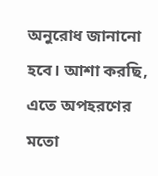অনুরোধ জানানো হবে। আশা করছি, এতে অপহরণের মতো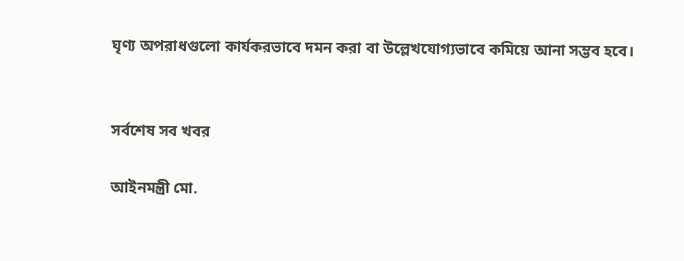ঘৃণ্য অপরাধগুলো কার্যকরভাবে দমন করা বা উল্লেখযোগ্যভাবে কমিয়ে আনা সম্ভব হবে।


সর্বশেষ সব খবর

আইনমন্ত্রী মো.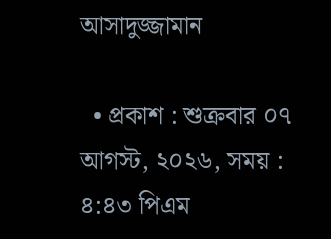আসাদুজ্জামান

  • প্রকাশ : শুক্রবার ০৭ আগস্ট, ২০২৬, সময় : ৪:৪৩ পিএম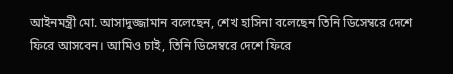আইনমন্ত্রী মো. আসাদুজ্জামান বলেছেন, শেখ হাসিনা বলেছেন তিনি ডিসেম্বরে দেশে ফিরে আসবেন। আমিও চাই, তিনি ডিসেম্বরে দেশে ফিরে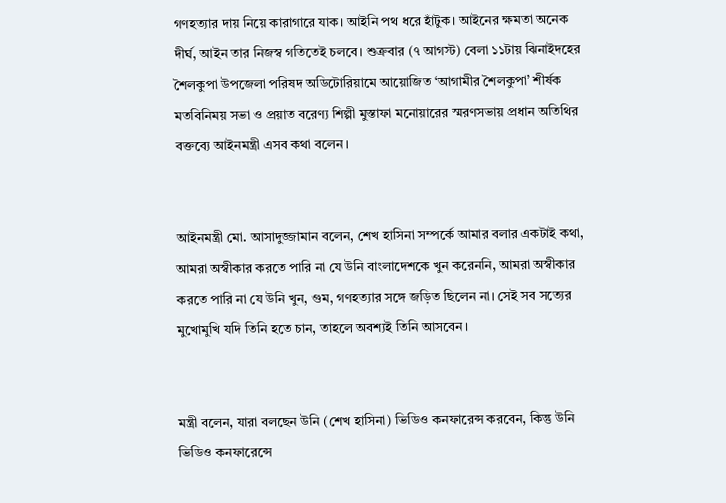গণহত্যার দায় নিয়ে কারাগারে যাক। আইনি পথ ধরে হাঁটুক। আইনের ক্ষমতা অনেক দীর্ঘ, আইন তার নিজস্ব গতিতেই চলবে। শুক্রবার (৭ আগস্ট) বেলা ১১টায় ঝিনাইদহের শৈলকুপা উপজেলা পরিষদ অডিটোরিয়ামে আয়োজিত ‘আগামীর শৈলকুপা’ শীর্ষক মতবিনিময় সভা ও প্রয়াত বরেণ্য শিল্পী মুস্তাফা মনোয়ারের স্মরণসভায় প্রধান অতিথির বক্তব্যে আইনমন্ত্রী এসব কথা বলেন।


আইনমন্ত্রী মো. আসাদুজ্জামান বলেন, শেখ হাসিনা সম্পর্কে আমার বলার একটাই কথা, আমরা অস্বীকার করতে পারি না যে উনি বাংলাদেশকে খুন করেননি, আমরা অস্বীকার করতে পারি না যে উনি খুন, গুম, গণহত্যার সঙ্গে জড়িত ছিলেন না। সেই সব সত্যের মুখোমুখি যদি তিনি হতে চান, তাহলে অবশ্যই তিনি আসবেন।


মন্ত্রী বলেন, যারা বলছেন উনি (শেখ হাসিনা) ভিডিও কনফারেন্স করবেন, কিন্তু উনি ভিডিও কনফারেন্সে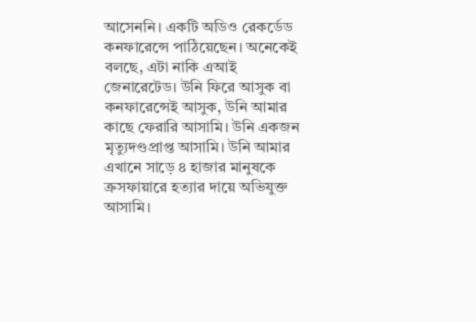আসেননি। একটি অডিও রেকর্ডেড কনফারেন্সে পাঠিয়েছেন। অনেকেই বলছে, এটা নাকি এআই জেনারেটেড। উনি ফিরে আসুক বা কনফারেন্সেই আসুক, উনি আমার কাছে ফেরারি আসামি। উনি একজন মৃত্যুদণ্ডপ্রাপ্ত আসামি। উনি আমার এখানে সাড়ে ৪ হাজার মানুষকে ক্রসফায়ারে হত্যার দায়ে অভিযুক্ত আসামি।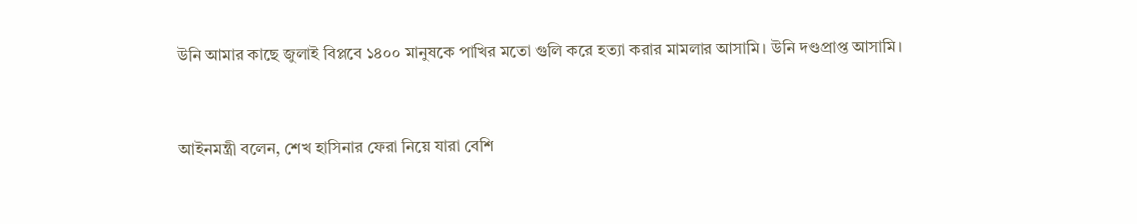উনি আমার কাছে জুলাই বিপ্লবে ১৪০০ মানুষকে পাখির মতো গুলি করে হত্যা করার মামলার আসামি। উনি দণ্ডপ্রাপ্ত আসামি।


আইনমন্ত্রী বলেন, শেখ হাসিনার ফেরা নিয়ে যারা বেশি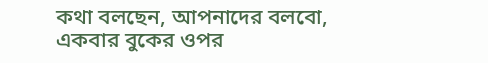কথা বলছেন, আপনাদের বলবো, একবার বুকের ওপর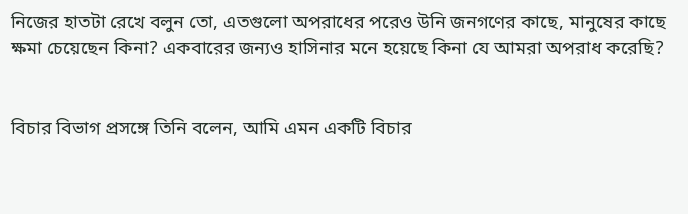নিজের হাতটা রেখে বলুন তো, এতগুলো অপরাধের পরেও উনি জনগণের কাছে, মানুষের কাছে ক্ষমা চেয়েছেন কিনা? একবারের জন্যও হাসিনার মনে হয়েছে কিনা যে আমরা অপরাধ করেছি?


বিচার বিভাগ প্রসঙ্গে তিনি বলেন, আমি এমন একটি বিচার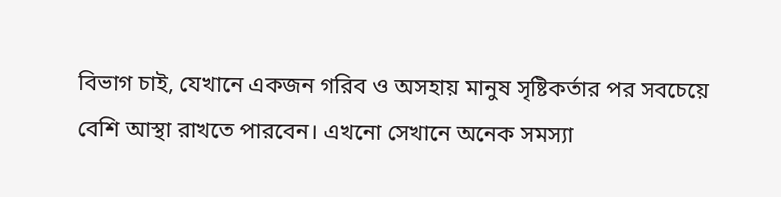বিভাগ চাই, যেখানে একজন গরিব ও অসহায় মানুষ সৃষ্টিকর্তার পর সবচেয়ে বেশি আস্থা রাখতে পারবেন। এখনো সেখানে অনেক সমস্যা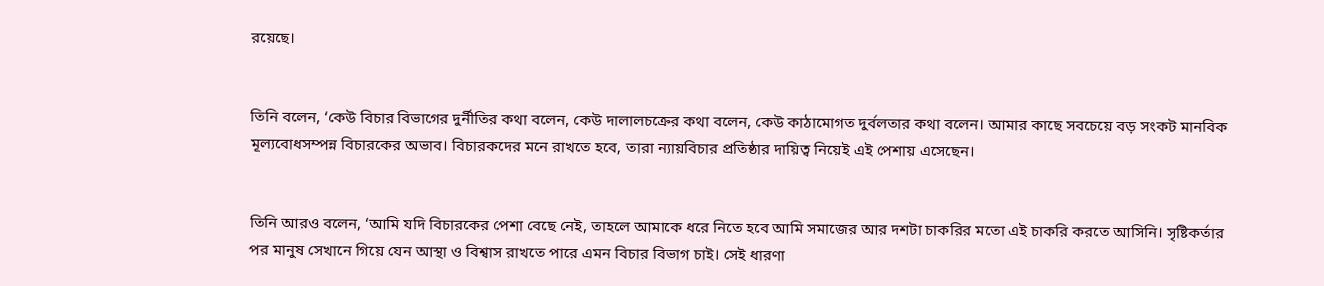রয়েছে।


তিনি বলেন, ‘কেউ বিচার বিভাগের দুর্নীতির কথা বলেন, কেউ দালালচক্রের কথা বলেন, কেউ কাঠামোগত দুর্বলতার কথা বলেন। আমার কাছে সবচেয়ে বড় সংকট মানবিক মূল্যবোধসম্পন্ন বিচারকের অভাব। বিচারকদের মনে রাখতে হবে, তারা ন্যায়বিচার প্রতিষ্ঠার দায়িত্ব নিয়েই এই পেশায় এসেছেন।


তিনি আরও বলেন, ‘আমি যদি বিচারকের পেশা বেছে নেই, তাহলে আমাকে ধরে নিতে হবে আমি সমাজের আর দশটা চাকরির মতো এই চাকরি করতে আসিনি। সৃষ্টিকর্তার পর মানুষ সেখানে গিয়ে যেন আস্থা ও বিশ্বাস রাখতে পারে এমন বিচার বিভাগ চাই। সেই ধারণা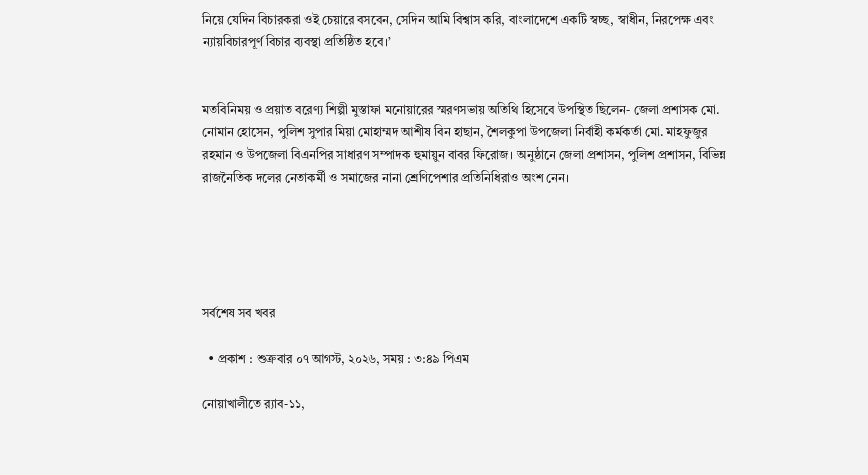নিয়ে যেদিন বিচারকরা ওই চেয়ারে বসবেন, সেদিন আমি বিশ্বাস করি, বাংলাদেশে একটি স্বচ্ছ, স্বাধীন, নিরপেক্ষ এবং ন্যায়বিচারপূর্ণ বিচার ব্যবস্থা প্রতিষ্ঠিত হবে।’


মতবিনিময় ও প্রয়াত বরেণ্য শিল্পী মুস্তাফা মনোয়ারের স্মরণসভায় অতিথি হিসেবে উপস্থিত ছিলেন- জেলা প্রশাসক মো. নোমান হোসেন, পুলিশ সুপার মিয়া মোহাম্মদ আশীষ বিন হাছান, শৈলকুপা উপজেলা নির্বাহী কর্মকর্তা মো. মাহফুজুর রহমান ও উপজেলা বিএনপির সাধারণ সম্পাদক হুমায়ুন বাবর ফিরোজ। অনুষ্ঠানে জেলা প্রশাসন, পুলিশ প্রশাসন, বিভিন্ন রাজনৈতিক দলের নেতাকর্মী ও সমাজের নানা শ্রেণিপেশার প্রতিনিধিরাও অংশ নেন।





সর্বশেষ সব খবর

  • প্রকাশ : শুক্রবার ০৭ আগস্ট, ২০২৬, সময় : ৩:৪৯ পিএম

নোয়াখালীতে র‍্যাব-১১,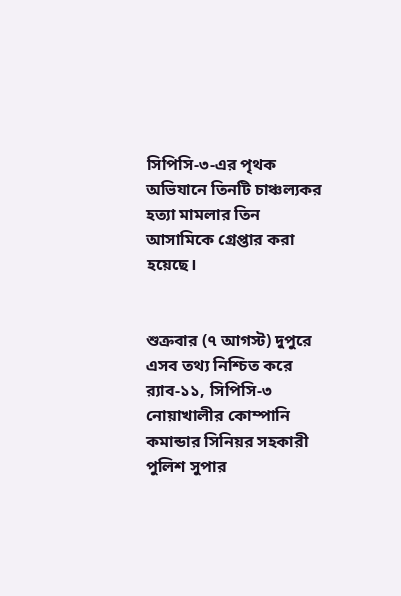সিপিসি-৩-এর পৃথক অভিযানে তিনটি চাঞ্চল্যকর হত্যা মামলার তিন আসামিকে গ্রেপ্তার করা হয়েছে।


শুক্রবার (৭ আগস্ট) দুপুরে এসব তথ্য নিশ্চিত করে র‍্যাব-১১, সিপিসি-৩ নোয়াখালীর কোম্পানি কমান্ডার সিনিয়র সহকারী পুলিশ সুপার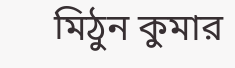মিঠুন কুমার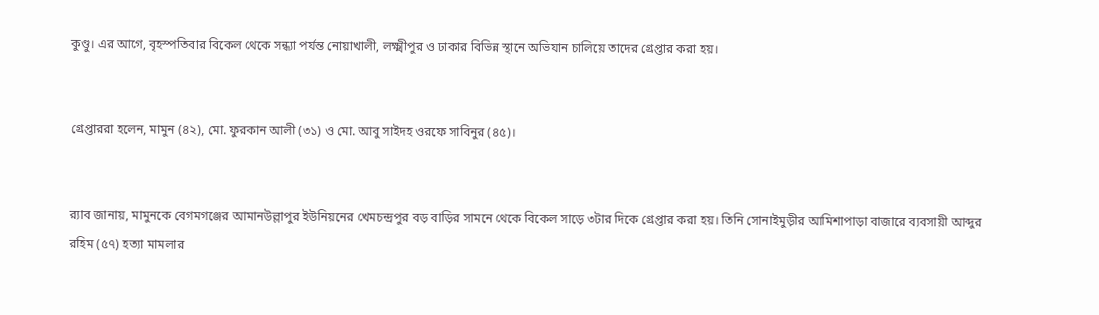কুণ্ডু। এর আগে, বৃহস্পতিবার বিকেল থেকে সন্ধ্যা পর্যন্ত নোয়াখালী, লক্ষ্মীপুর ও ঢাকার বিভিন্ন স্থানে অভিযান চালিয়ে তাদের গ্রেপ্তার করা হয়।


গ্রেপ্তাররা হলেন, মামুন (৪২), মো. ফুরকান আলী (৩১) ও মো. আবু সাইদহ ওরফে সাবিনুর (৪৫)।


র‍্যাব জানায়, মামুনকে বেগমগঞ্জের আমানউল্লাপুর ইউনিয়নের খেমচন্দ্রপুর বড় বাড়ির সামনে থেকে বিকেল সাড়ে ৩টার দিকে গ্রেপ্তার করা হয়। তিনি সোনাইমুড়ীর আমিশাপাড়া বাজারে ব্যবসায়ী আব্দুর রহিম (৫৭) হত্যা মামলার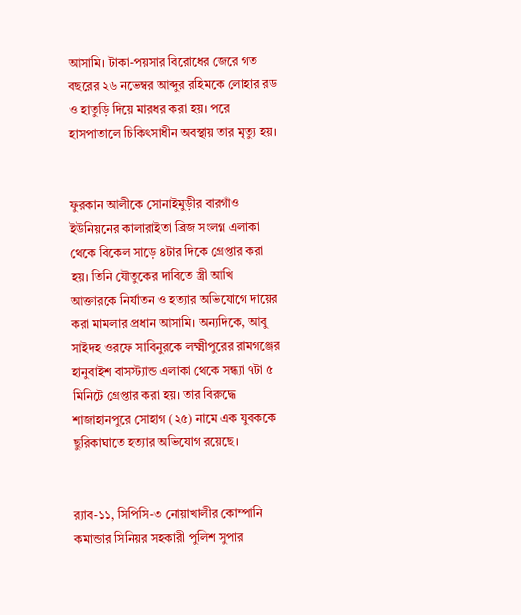আসামি। টাকা-পয়সার বিরোধের জেরে গত বছরের ২৬ নভেম্বর আব্দুর রহিমকে লোহার রড ও হাতুড়ি দিয়ে মারধর করা হয়। পরে হাসপাতালে চিকিৎসাধীন অবস্থায় তার মৃত্যু হয়।


ফুরকান আলীকে সোনাইমুড়ীর বারগাঁও ইউনিয়নের কালারাইতা ব্রিজ সংলগ্ন এলাকা থেকে বিকেল সাড়ে ৪টার দিকে গ্রেপ্তার করা হয়। তিনি যৌতুকের দাবিতে স্ত্রী আখি আক্তারকে নির্যাতন ও হত্যার অভিযোগে দায়ের করা মামলার প্রধান আসামি। অন্যদিকে, আবু সাইদহ ওরফে সাবিনুরকে লক্ষ্মীপুরের রামগঞ্জের হানুবাইশ বাসস্ট্যান্ড এলাকা থেকে সন্ধ্যা ৭টা ৫ মিনিটে গ্রেপ্তার করা হয়। তার বিরুদ্ধে শাজাহানপুরে সোহাগ (২৫) নামে এক যুবককে ছুরিকাঘাতে হত্যার অভিযোগ রয়েছে।


র‍্যাব-১১, সিপিসি-৩ নোয়াখালীর কোম্পানি কমান্ডার সিনিয়র সহকারী পুলিশ সুপার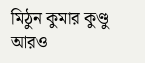মিঠুন কুমার কুণ্ডু আরও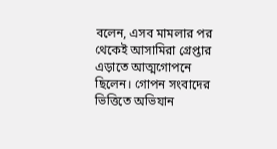বলেন, এসব মামলার পর থেকেই আসামিরা গ্রেপ্তার এড়াতে আত্মগোপনে ছিলেন। গোপন সংবাদের ভিত্তিতে অভিযান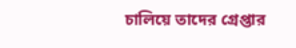চালিয়ে তাদের গ্রেপ্তার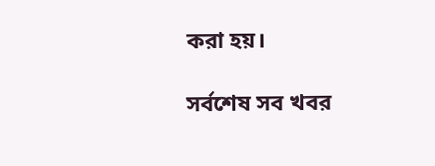করা হয়।

সর্বশেষ সব খবর